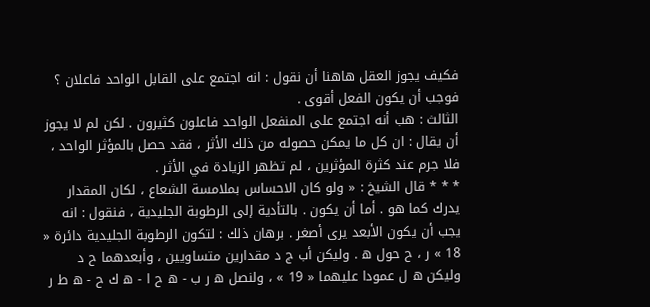فكيف يجوز العقل هاهنا أن نقول : انه اجتمع على القابل الواحد فاعلان ؟
فوجب أن يكون الفعل أقوى .
الثالث : هب أنه اجتمع على المنفعل الواحد فاعلون كثيرون . لكن لم لا يجوز أن يقال : ان كل ما يمكن حصوله من ذلك الأثر ، فقد حصل بالمؤثر الواحد ، فلا جرم عند كثرة المؤثرين ، لم تظهر الزيادة في الأثر .
* * * قال الشيخ : « ولو كان الاحساس بملامسة الشعاع ، لكان المقدار يدرك كما هو . أما أن يكون . بالتأدية إلى الرطوبة الجليدية ، فنقول : انه يجب أن يكون الأبعد يرى أصغر . برهان ذلك : لتكون الرطوبة الجليدية دائرة « 18 » ر ، ح حول ه . وليكن أب ج د مقدارين متساويين ، وأبعدهما ح د وليكن ه ل عمودا عليهما « 19 » ، ولنصل ه ر ب - ه ح ا - ه ك ح - ه ط ر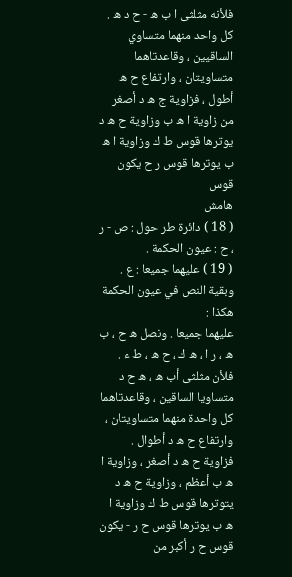فلأنه مثلثى ا ب ه - ح د ه . كل واحد منهما متساوي الساقيين ، وقاعدتاهما متساويتان ، وارتفاع ح ه أطول ، فزاوية ج ه د أصغر من زاوية ا ه ب وزاوية ح ه د يوترها قوس ط ك وزاوية ا ه ب يوترها قوس ر ح يكون قوس
هامش
( 18 ) دائرة طر حول : ص - ر ، ح : عيون الحكمة .
( 19 ) عليهما جميعا : ع . وبقية النص في عيون الحكمة هكذا :
عليهما جميعا . ونصل ه ح ، ب ه ، ر ا ، ه ك ، ح ه ، ط ء .
فلأن مثلثى أب ه ، ه ح د متساويا الساقين ، وقاعدتاهما كل واحدة منهما متساويتان ، وارتفاع ح ه د أطوال . فزاوية ح ه د أصغر ، وزاوية ا ه ب أعظم ، وزاوية ح ه د يتوترها قوس ط ك وزاوية ا ه ب يوترها قوس ح ر - يكون قوس ح ر أكبر من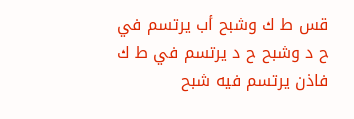قس ط ك وشبح أب يرتسم في ح د وشبح ح د يرتسم في ط ك فاذن يرتسم فيه شبح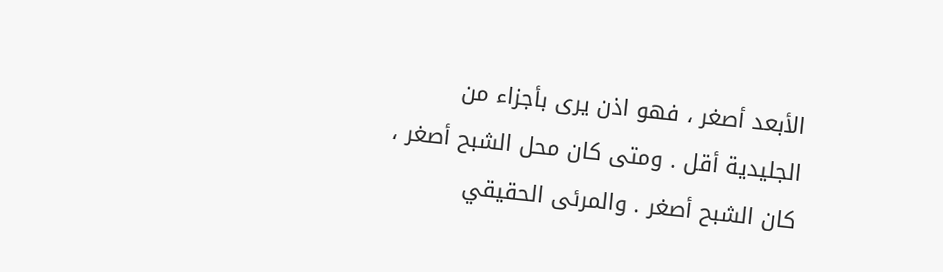الأبعد أصغر ، فهو اذن يرى بأجزاء من الجليدية أقل . ومتى كان محل الشبح أصغر ، كان الشبح أصغر . والمرئى الحقيقي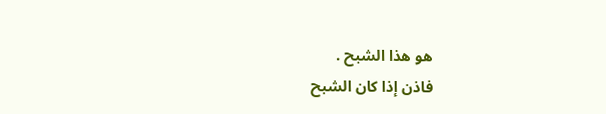هو هذا الشبح .
فاذن إذا كان الشبح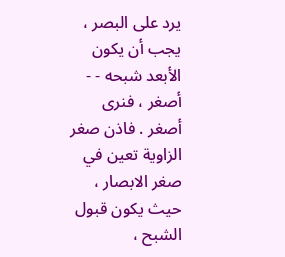يرد على البصر ، يجب أن يكون الأبعد شبحه - - أصغر ، فنرى أصغر . فاذن صغر الزاوية تعين في صغر الابصار ، حيث يكون قبول الشبح ،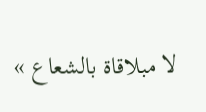لا مبلاقاة بالشعاع »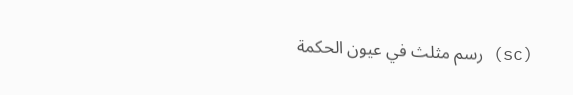(sc) رسم مثلث في عيون الحكمة